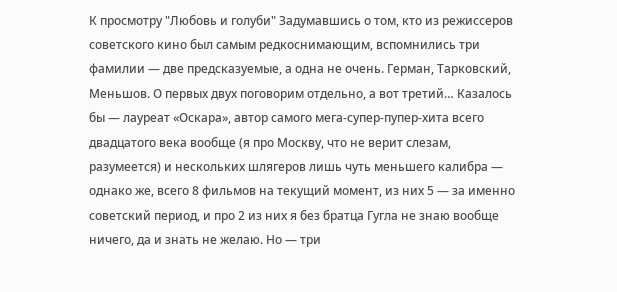К просмотру "Любовь и голуби" Задумавшись о том, кто из режиссеров советского кино был самым редкоснимающим, вспомнились три фамилии — две предсказуемые, а одна не очень. Герман, Тарковский, Меньшов. О первых двух поговорим отдельно, а вот третий… Казалось бы — лауреат «Оскара», автор самого мега-супер-пупер-хита всего двадцатого века вообще (я про Москву, что не верит слезам, разумеется) и нескольких шлягеров лишь чуть меньшего калибра — однако же, всего 8 фильмов на текущий момент, из них 5 — за именно советский период, и про 2 из них я без братца Гугла не знаю вообще ничего, да и знать не желаю. Но — три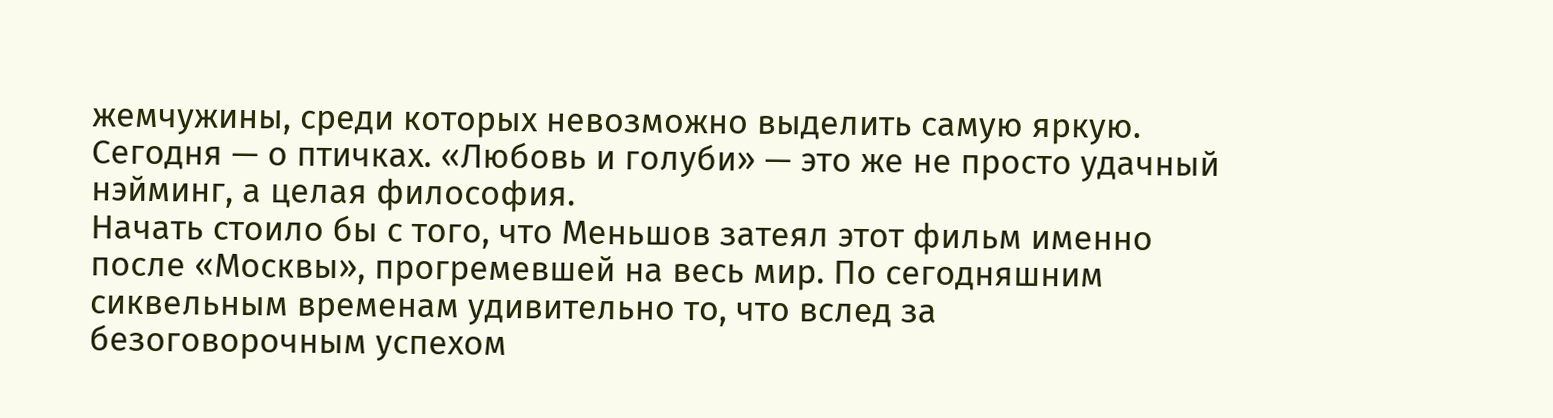жемчужины, среди которых невозможно выделить самую яркую. Сегодня — о птичках. «Любовь и голуби» — это же не просто удачный нэйминг, а целая философия.
Начать стоило бы с того, что Меньшов затеял этот фильм именно после «Москвы», прогремевшей на весь мир. По сегодняшним сиквельным временам удивительно то, что вслед за безоговорочным успехом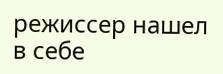режиссер нашел в себе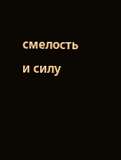смелость и силу